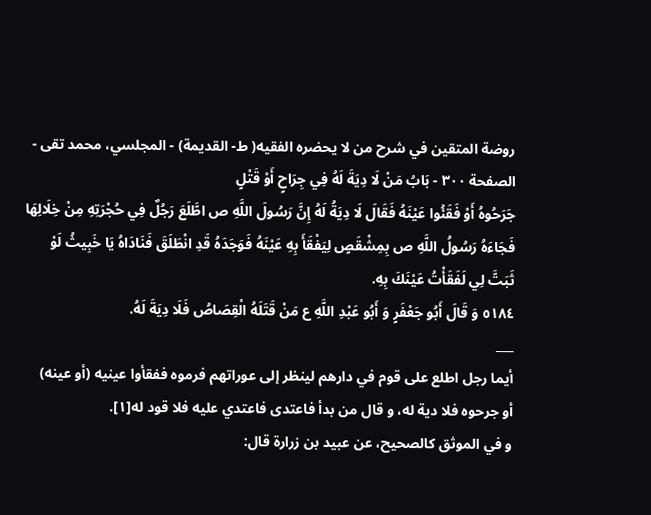روضة المتقين في شرح من لا يحضره الفقيه( ط- القديمة) - المجلسي، محمد تقى - الصفحة ٣٠٠ - بَابُ مَنْ لَا دِيَةَ لَهُ فِي جِرَاحٍ أَوْ قَتْلٍ
جَرَحُوهُ أَوْ فَقَئُوا عَيْنَهُ فَقَالَ لَا دِيَةُ لَهُ إِنَّ رَسُولَ اللَّهِ ص اطَّلَعَ رَجُلٌ فِي حُجْرَتِهِ مِنْ خِلَالِهَا فَجَاءَهُ رَسُولُ اللَّهِ ص بِمِشْقَصٍ لِيَفْقَأَ بِهِ عَيْنَهُ فَوَجَدَهُ قَدِ انْطَلَقَ فَنَادَاهُ يَا خَبِيثُ لَوْ ثَبَتَّ لِي لَفَقَأْتُ عَيْنَكَ بِهِ.
٥١٨٤ وَ قَالَ أَبُو جَعْفَرٍ وَ أَبُو عَبْدِ اللَّهِ ع مَنْ قَتَلَهُ الْقِصَاصُ فَلَا دِيَةَ لَهُ.
___
أيما رجل اطلع على قوم في دارهم لينظر إلى عوراتهم فرموه ففقأوا عينيه (أو عينه)
أو جرحوه فلا دية له، و قال من بدأ فاعتدى فاعتدي عليه فلا قود له[١].
و في الموثق كالصحيح، عن عبيد بن زرارة قال: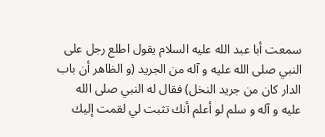سمعت أبا عبد الله عليه السلام يقول اطلع رجل على النبي صلى الله عليه و آله من الجريد (و الظاهر أن باب الدار كان من جريد النخل) فقال له النبي صلى الله عليه و آله و سلم لو أعلم أنك تثبت لي لقمت إليك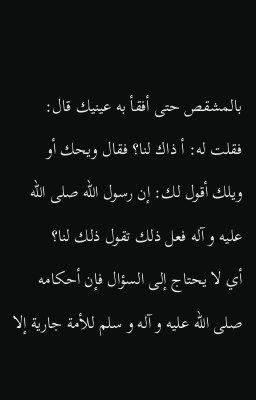بالمشقص حتى أفقأ به عينيك قال: فقلت له: أ ذاك لنا؟ فقال ويحك أو ويلك أقول لك: إن رسول الله صلى الله عليه و آله فعل ذلك تقول ذلك لنا؟
أي لا يحتاج إلى السؤال فإن أحكامه صلى الله عليه و آله و سلم للأمة جارية إلا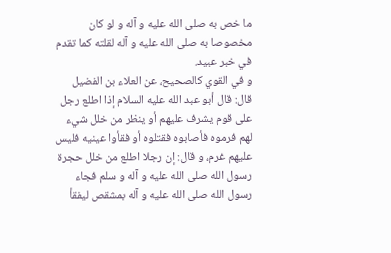ما خص به صلى الله عليه و آله و لو كان مخصوصا به صلى الله عليه و آله لقلته كما تقدم في خبر عبيد.
و في القوي كالصحيح، عن العلاء بن الفضيل قال: قال أبو عبد الله عليه السلام إذا اطلع رجل على قوم يشرف عليهم أو ينظر من خلل شيء لهم فرموه فأصابوه فقتلوه أو فقأوا عينيه فليس عليهم غرم، و قال: إن رجلا اطلع من خلل حجرة رسول الله صلى الله عليه و آله و سلم فجاء رسول الله صلى الله عليه و آله بمشقص ليفقأ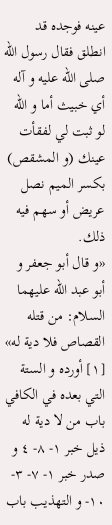عينه فوجده قد انطلق فقال رسول الله صلى الله عليه و آله أي خبيث أما و الله لو ثبت لي لفقأت عينك (و المشقص) بكسر الميم نصل عريض أو سهم فيه ذلك.
«و قال أبو جعفر و أبو عبد الله عليهما السلام: من قتله القصاص فلا دية له»
[١] أورده و الستة التي بعده في الكافي باب من لا دية له ذيل خبر ١- ٨- ٤ و صدر خبر ١- ٧- ٣- ١٠- و التهذيب باب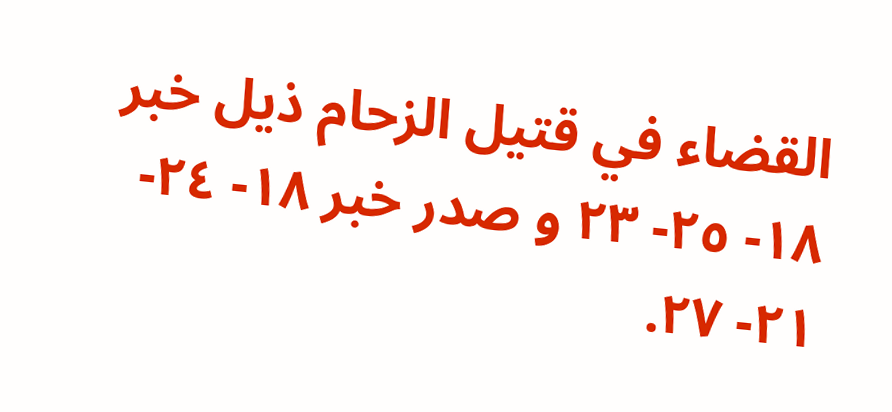القضاء في قتيل الزحام ذيل خبر ١٨- ٢٥- ٢٣ و صدر خبر ١٨- ٢٤- ٢١- ٢٧.